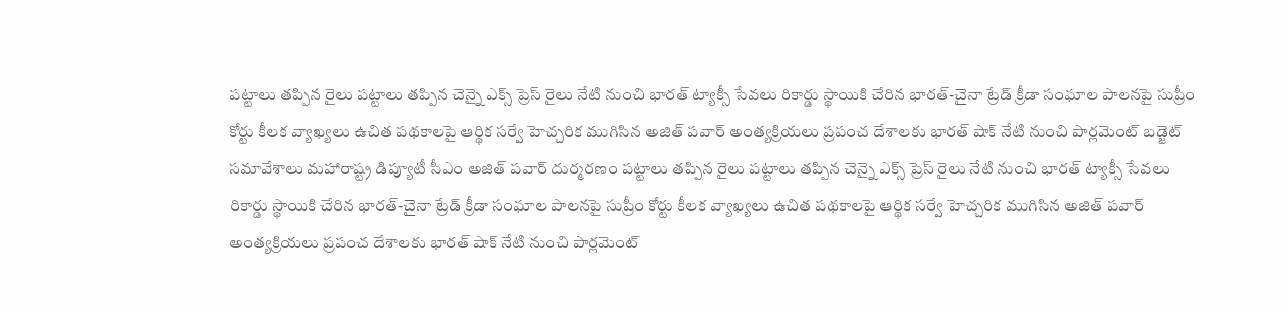పట్టాలు తప్పిన రైలు పట్టాలు తప్పిన చెన్నై ఎక్స్ ప్రెస్ రైలు నేటి నుంచి భారత్ ట్యాక్సీ సేవలు రికార్డు స్థాయికి చేరిన భారత్-చైనా ట్రేడ్ క్రీడా సంఘాల పాలనపై సుప్రీం కోర్టు కీలక వ్యాఖ్యలు ఉచిత పథకాలపై ఆర్థిక సర్వే హెచ్చరిక ముగిసిన అజిత్ పవార్ అంత్యక్రియలు ప్రపంచ దేశాలకు భారత్ షాక్ నేటి నుంచి పార్లమెంట్ బడ్జెట్ సమావేశాలు మహారాష్ట్ర డిప్యూటీ సీఎం అజిత్ పవార్ దుర్మరణం పట్టాలు తప్పిన రైలు పట్టాలు తప్పిన చెన్నై ఎక్స్ ప్రెస్ రైలు నేటి నుంచి భారత్ ట్యాక్సీ సేవలు రికార్డు స్థాయికి చేరిన భారత్-చైనా ట్రేడ్ క్రీడా సంఘాల పాలనపై సుప్రీం కోర్టు కీలక వ్యాఖ్యలు ఉచిత పథకాలపై ఆర్థిక సర్వే హెచ్చరిక ముగిసిన అజిత్ పవార్ అంత్యక్రియలు ప్రపంచ దేశాలకు భారత్ షాక్ నేటి నుంచి పార్లమెంట్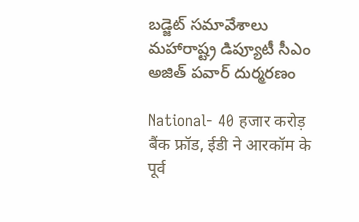బడ్జెట్ సమావేశాలు మహారాష్ట్ర డిప్యూటీ సీఎం అజిత్ పవార్ దుర్మరణం

National- 40 हजार करोड़ बैंक फ्रॉड, ईडी ने आरकॉम के पूर्व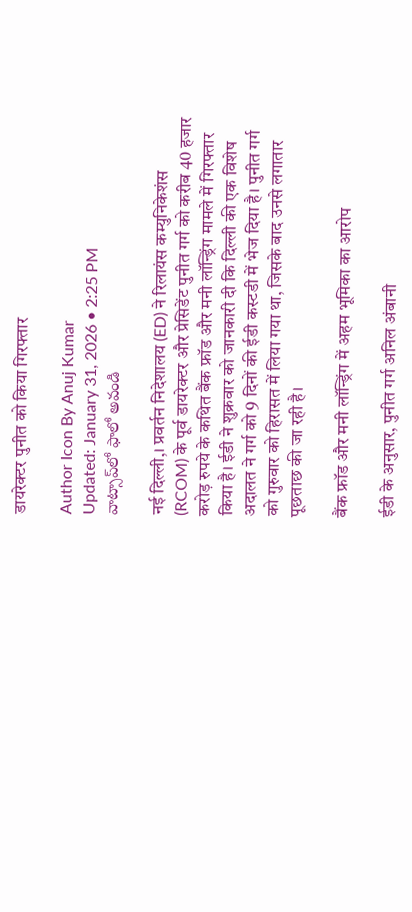डायरेक्टर पुनीत को किया गिरफ्तार

Author Icon By Anuj Kumar
Updated: January 31, 2026 • 2:25 PM
వాట్సాప్‌లో ఫాలో అవండి

नई दिल्ली,। प्रवर्तन निदेशालय (ED) ने रिलायंस कम्युनिकेशंस (RCOM) के पूर्व डायरेक्टर और प्रेसिडेंट पुनीत गर्ग को करीब 40 हजार करोड़ रुपये के कथित बैंक फ्रॉड और मनी लॉन्ड्रिंग मामले में गिरफ्तार किया है। ईडी ने शुक्रवार को जानकारी दी कि दिल्ली की एक विशेष अदालत ने गर्ग को 9 दिनों की ईडी कस्टडी में भेज दिया है। पुनीत गर्ग को गुरुवार को हिरासत में लिया गया था, जिसके बाद उनसे लगातार पूछताछ की जा रही है।

बैंक फ्रॉड और मनी लॉन्ड्रिंग में अहम भूमिका का आरोप

ईडी के अनुसार, पुनीत गर्ग अनिल अंबानी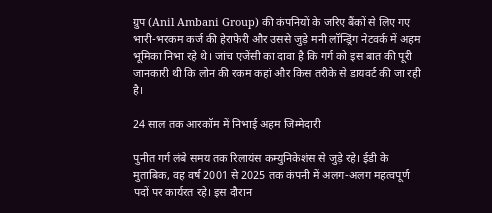ग्रुप (Anil Ambani Group) की कंपनियों के जरिए बैंकों से लिए गए भारी-भरकम कर्ज की हेराफेरी और उससे जुड़े मनी लॉन्ड्रिंग नेटवर्क में अहम भूमिका निभा रहे थे। जांच एजेंसी का दावा है कि गर्ग को इस बात की पूरी जानकारी थी कि लोन की रकम कहां और किस तरीके से डायवर्ट की जा रही है।

24 साल तक आरकॉम में निभाई अहम जिम्मेदारी

पुनीत गर्ग लंबे समय तक रिलायंस कम्युनिकेशंस से जुड़े रहे। ईडी के मुताबिक, वह वर्ष 2001 से 2025 तक कंपनी में अलग-अलग महत्वपूर्ण पदों पर कार्यरत रहे। इस दौरान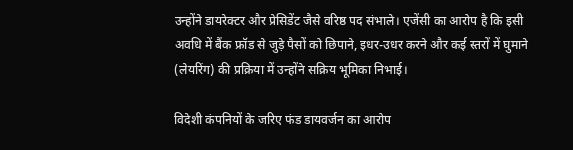उन्होंने डायरेक्टर और प्रेसिडेंट जैसे वरिष्ठ पद संभाले। एजेंसी का आरोप है कि इसी अवधि में बैंक फ्रॉड से जुड़े पैसों को छिपाने, इधर-उधर करने और कई स्तरों में घुमाने (लेयरिंग) की प्रक्रिया में उन्होंने सक्रिय भूमिका निभाई।

विदेशी कंपनियों के जरिए फंड डायवर्जन का आरोप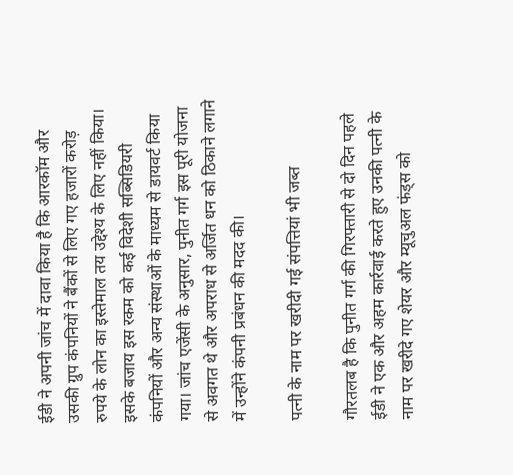ईडी ने अपनी जांच में दावा किया है कि आरकॉम और उसकी ग्रुप कंपनियों ने बैंकों से लिए गए हजारों करोड़ रुपये के लोन का इस्तेमाल तय उद्देश्य के लिए नहीं किया। इसके बजाय इस रकम को कई विदेशी सब्सिडियरी कंपनियों और अन्य संस्थाओं के माध्यम से डायवर्ट किया गया। जांच एजेंसी के अनुसार, पुनीत गर्ग इस पूरी योजना से अवगत थे और अपराध से अर्जित धन को ठिकाने लगाने में उन्होंने कंपनी प्रबंधन की मदद की।

पत्नी के नाम पर खरीदी गई संपत्तियां भी जब्त

गौरतलब है कि पुनीत गर्ग की गिरफ्तारी से दो दिन पहले ईडी ने एक और अहम कार्रवाई करते हुए उनकी पत्नी के नाम पर खरीदे गए शेयर और म्यूचुअल फंड्स को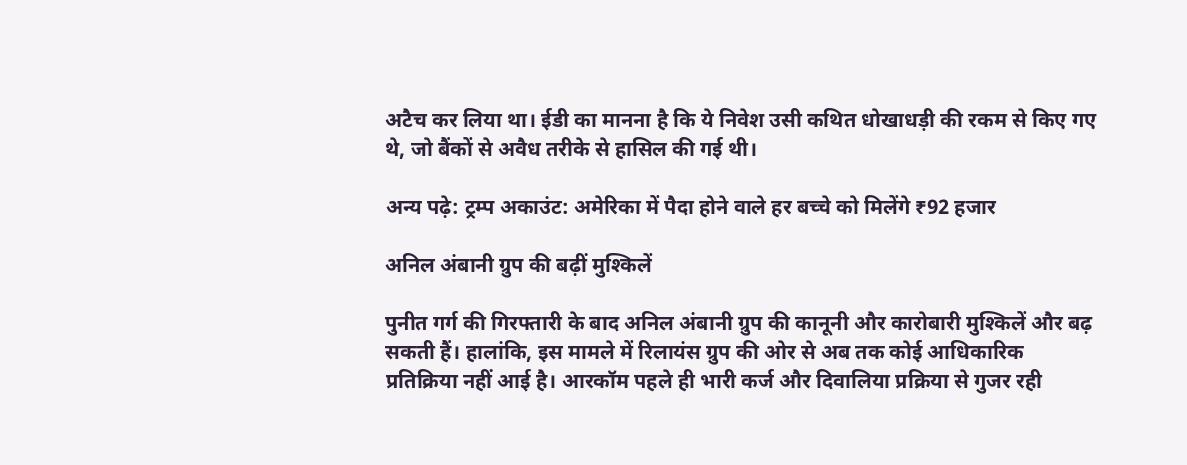अटैच कर लिया था। ईडी का मानना है कि ये निवेश उसी कथित धोखाधड़ी की रकम से किए गए थे, जो बैंकों से अवैध तरीके से हासिल की गई थी।

अन्य पढ़े: ट्रम्प अकाउंट: अमेरिका में पैदा होने वाले हर बच्चे को मिलेंगे ₹92 हजार

अनिल अंबानी ग्रुप की बढ़ीं मुश्किलें

पुनीत गर्ग की गिरफ्तारी के बाद अनिल अंबानी ग्रुप की कानूनी और कारोबारी मुश्किलें और बढ़ सकती हैं। हालांकि, इस मामले में रिलायंस ग्रुप की ओर से अब तक कोई आधिकारिक प्रतिक्रिया नहीं आई है। आरकॉम पहले ही भारी कर्ज और दिवालिया प्रक्रिया से गुजर रही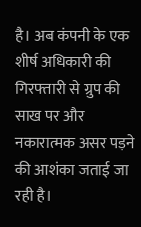है। अब कंपनी के एक शीर्ष अधिकारी की गिरफ्तारी से ग्रुप की साख पर और नकारात्मक असर पड़ने की आशंका जताई जा रही है।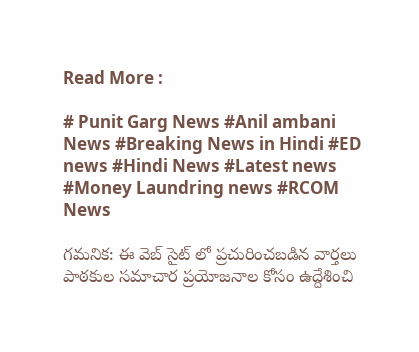Read More :

# Punit Garg News #Anil ambani News #Breaking News in Hindi #ED news #Hindi News #Latest news #Money Laundring news #RCOM News

గమనిక: ఈ వెబ్ సైట్ లో ప్రచురించబడిన వార్తలు పాఠకుల సమాచార ప్రయోజనాల కోసం ఉద్దేశించి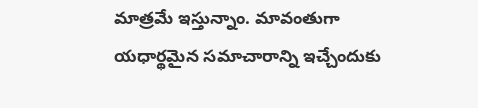మాత్రమే ఇస్తున్నాం. మావంతుగా యధార్థమైన సమాచారాన్ని ఇచ్చేందుకు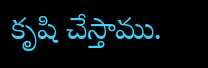కృషి చేస్తాము.